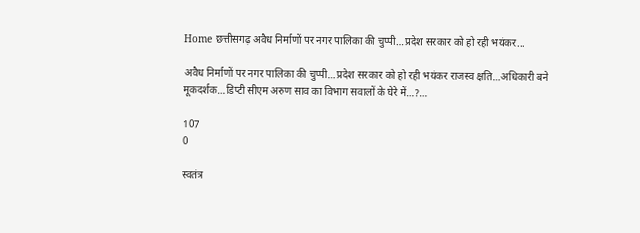Home छत्तीसगढ़ अवैध निर्माणों पर नगर पालिका की चुप्पी…प्रदेश सरकार को हो रही भयंकर...

अवैध निर्माणों पर नगर पालिका की चुप्पी…प्रदेश सरकार को हो रही भयंकर राजस्व क्षति…अधिकारी बने मूकदर्शक…डिप्टी सीएम अरुण साव का विभाग सवालों के घेरे में…?…

107
0

स्वतंत्र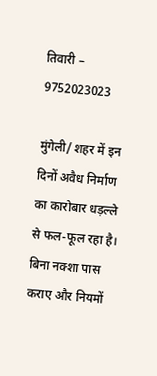तिवारी – 9752023023

मुंगेली/ शहर में इन दिनों अवैध निर्माण का कारोबार धड़ल्ले से फल-फूल रहा है। बिना नक्शा पास कराए और नियमों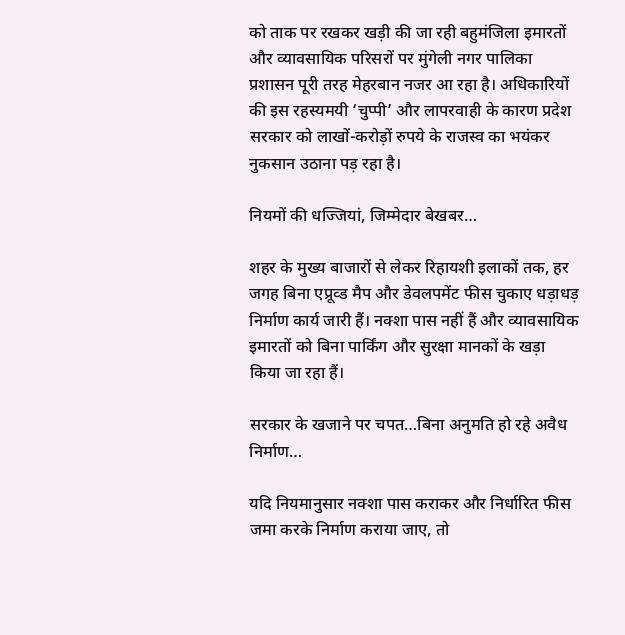को ताक पर रखकर खड़ी की जा रही बहुमंजिला इमारतों और व्यावसायिक परिसरों पर मुंगेली नगर पालिका प्रशासन पूरी तरह मेहरबान नजर आ रहा है। अधिकारियों की इस रहस्यमयी ‘चुप्पी’ और लापरवाही के कारण प्रदेश सरकार को लाखों-करोड़ों रुपये के राजस्व का भयंकर नुकसान उठाना पड़ रहा है।

नियमों की धज्जियां, जिम्मेदार बेखबर…

शहर के मुख्य बाजारों से लेकर रिहायशी इलाकों तक, हर जगह बिना एप्रूव्ड मैप और डेवलपमेंट फीस चुकाए धड़ाधड़ निर्माण कार्य जारी हैं। नक्शा पास नहीं हैं और व्यावसायिक इमारतों को बिना पार्किंग और सुरक्षा मानकों के खड़ा किया जा रहा हैं।

सरकार के खजाने पर चपत…बिना अनुमति हो रहे अवैध निर्माण…

यदि नियमानुसार नक्शा पास कराकर और निर्धारित फीस जमा करके निर्माण कराया जाए, तो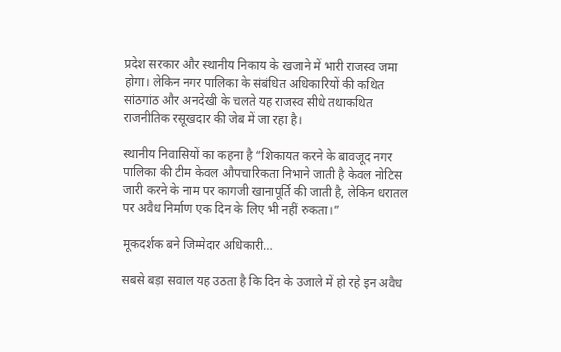प्रदेश सरकार और स्थानीय निकाय के खजाने में भारी राजस्व जमा होगा। लेकिन नगर पालिका के संबंधित अधिकारियों की कथित सांठगांठ और अनदेखी के चलते यह राजस्व सीधे तथाकथित राजनीतिक रसूखदार की जेब में जा रहा है।

स्थानीय निवासियों का कहना है “शिकायत करने के बावजूद नगर पालिका की टीम केवल औपचारिकता निभाने जाती है केवल नोटिस जारी करने के नाम पर कागजी खानापूर्ति की जाती है, लेकिन धरातल पर अवैध निर्माण एक दिन के लिए भी नहीं रुकता।”

मूकदर्शक बने जिम्मेदार अधिकारी…

सबसे बड़ा सवाल यह उठता है कि दिन के उजाले में हो रहे इन अवैध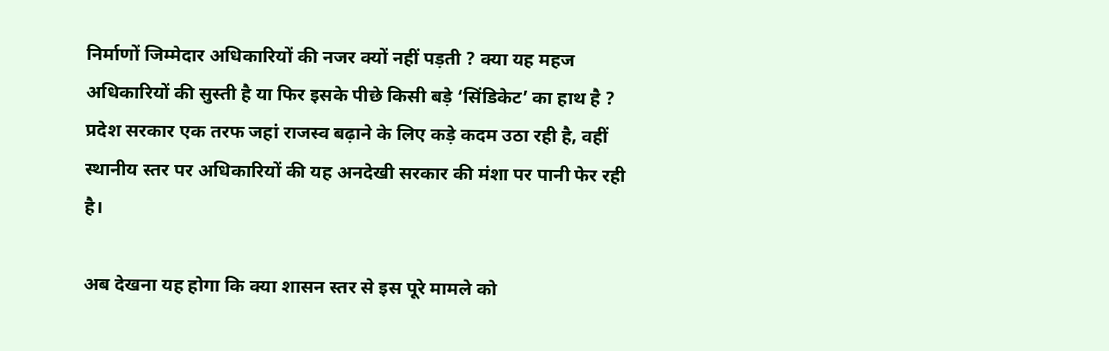निर्माणों जिम्मेदार अधिकारियों की नजर क्यों नहीं पड़ती ? क्या यह महज अधिकारियों की सुस्ती है या फिर इसके पीछे किसी बड़े ‘सिंडिकेट’ का हाथ है ? प्रदेश सरकार एक तरफ जहां राजस्व बढ़ाने के लिए कड़े कदम उठा रही है, वहीं स्थानीय स्तर पर अधिकारियों की यह अनदेखी सरकार की मंशा पर पानी फेर रही है।

अब देखना यह होगा कि क्या शासन स्तर से इस पूरे मामले को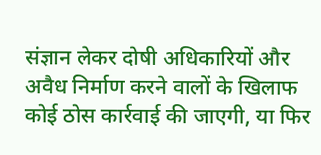संज्ञान लेकर दोषी अधिकारियों और अवैध निर्माण करने वालों के खिलाफ कोई ठोस कार्रवाई की जाएगी, या फिर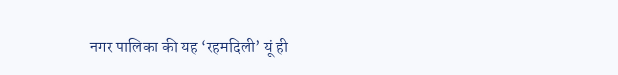नगर पालिका की यह ‘रहमदिली’ यूं ही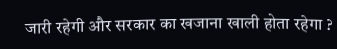जारी रहेगी और सरकार का खजाना खाली होता रहेगा ?